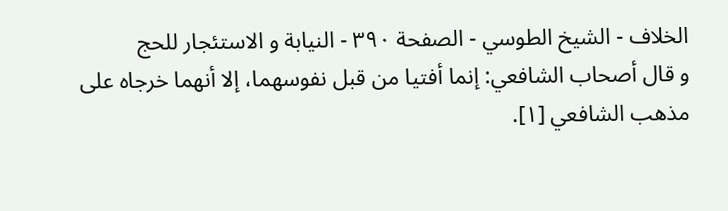الخلاف - الشيخ الطوسي - الصفحة ٣٩٠ - النيابة و الاستئجار للحج
و قال أصحاب الشافعي: إنما أفتيا من قبل نفوسهما، إلا أنهما خرجاه على مذهب الشافعي [١].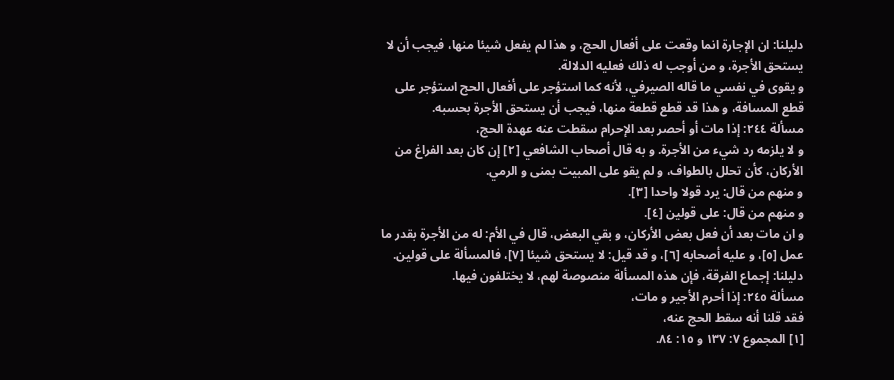دليلنا: ان الإجارة انما وقعت على أفعال الحج، و هذا لم يفعل شيئا منها، فيجب أن لا يستحق الأجرة، و من أوجب له ذلك فعليه الدلالة.
و يقوى في نفسي ما قاله الصيرفي، لأنه كما استؤجر على أفعال الحج استؤجر على قطع المسافة، و هذا قد قطع قطعة منها، فيجب أن يستحق الأجرة بحسبه.
مسألة ٢٤٤: إذا مات أو أحصر بعد الإحرام سقطت عنه عهدة الحج،
و لا يلزمه رد شيء من الأجرة. و به قال أصحاب الشافعي [٢] إن كان بعد الفراغ من الأركان، كأن تحلل بالطواف، و لم يقو على المبيت بمنى و الرمي.
و منهم من قال: يرد قولا واحدا [٣].
و منهم من قال: على قولين [٤].
و ان مات بعد أن فعل بعض الأركان، و بقي البعض، قال في الأم: له من الأجرة بقدر ما عمل [٥]، و عليه أصحابه [٦]، و قد قيل: لا يستحق شيئا [٧]، فالمسألة على قولين.
دليلنا: إجماع الفرقة، فإن هذه المسألة منصوصة لهم، لا يختلفون فيها.
مسألة ٢٤٥: إذا أحرم الأجير و مات،
فقد قلنا أنه سقط الحج عنه،
[١] المجموع ٧: ١٣٧ و ١٥: ٨٤.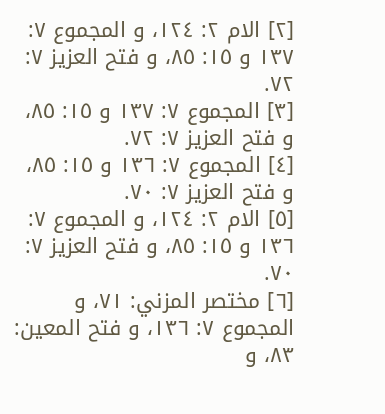[٢] الام ٢: ١٢٤، و المجموع ٧: ١٣٧ و ١٥: ٨٥، و فتح العزيز ٧: ٧٢.
[٣] المجموع ٧: ١٣٧ و ١٥: ٨٥، و فتح العزيز ٧: ٧٢.
[٤] المجموع ٧: ١٣٦ و ١٥: ٨٥، و فتح العزيز ٧: ٧٠.
[٥] الام ٢: ١٢٤، و المجموع ٧: ١٣٦ و ١٥: ٨٥، و فتح العزيز ٧: ٧٠.
[٦] مختصر المزني: ٧١، و المجموع ٧: ١٣٦، و فتح المعين: ٨٣، و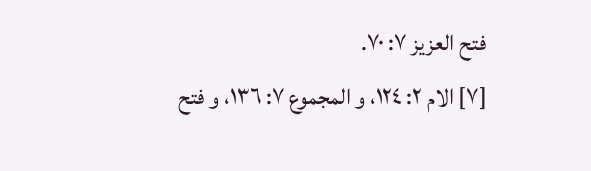فتح العزيز ٧: ٧٠.
[٧] الام ٢: ١٢٤، و المجموع ٧: ١٣٦، و فتح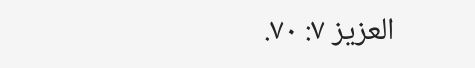العزيز ٧: ٧٠.